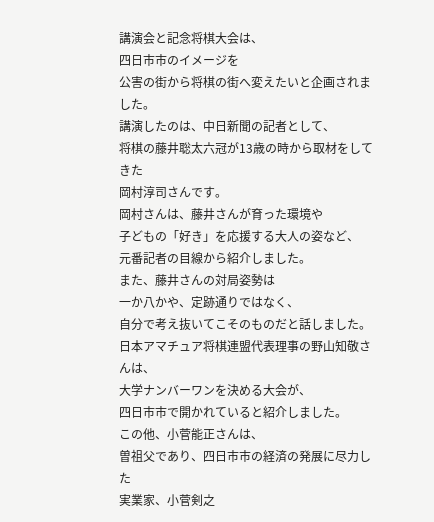講演会と記念将棋大会は、
四日市市のイメージを
公害の街から将棋の街へ変えたいと企画されました。
講演したのは、中日新聞の記者として、
将棋の藤井聡太六冠が13歳の時から取材をしてきた
岡村淳司さんです。
岡村さんは、藤井さんが育った環境や
子どもの「好き」を応援する大人の姿など、
元番記者の目線から紹介しました。
また、藤井さんの対局姿勢は
一か八かや、定跡通りではなく、
自分で考え抜いてこそのものだと話しました。
日本アマチュア将棋連盟代表理事の野山知敬さんは、
大学ナンバーワンを決める大会が、
四日市市で開かれていると紹介しました。
この他、小菅能正さんは、
曽祖父であり、四日市市の経済の発展に尽力した
実業家、小菅剣之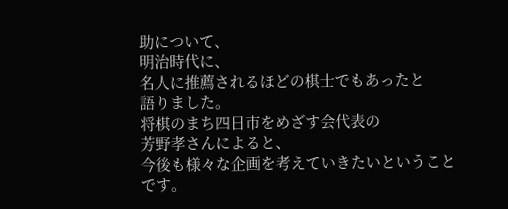助について、
明治時代に、
名人に推薦されるほどの棋士でもあったと
語りました。
将棋のまち四日市をめざす会代表の
芳野孝さんによると、
今後も様々な企画を考えていきたいということです。